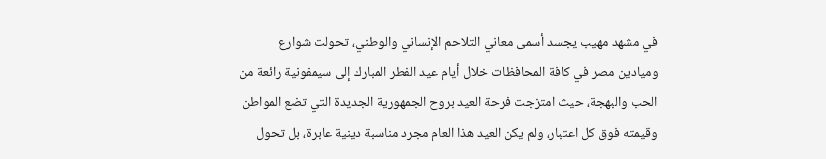في مشهد مهيب يجسد أسمى معاني التلاحم الإنساني والوطني، تحولت شوارع وميادين مصر في كافة المحافظات خلال أيام عيد الفطر المبارك إلى سيمفونية رائعة من الحب والبهجة، حيث امتزجت فرحة العيد بروح الجمهورية الجديدة التي تضع المواطن وقيمته فوق كل اعتبار، ولم يكن العيد هذا العام مجرد مناسبة دينية عابرة، بل تحول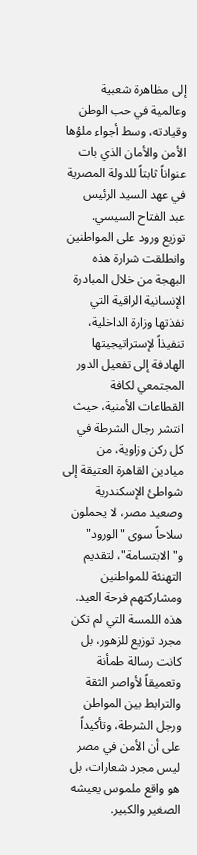إلى مظاهرة شعبية وعالمية في حب الوطن وقيادته، وسط أجواء ملؤها الأمن والأمان الذي بات عنواناً ثابتاً للدولة المصرية في عهد السيد الرئيس عبد الفتاح السيسي.
توزيع ورود على المواطنين
وانطلقت شرارة هذه البهجة من خلال المبادرة الإنسانية الراقية التي نفذتها وزارة الداخلية، تنفيذاً لإستراتيجيتها الهادفة إلى تفعيل الدور المجتمعي لكافة القطاعات الأمنية، حيث انتشر رجال الشرطة في كل ركن وزاوية، من ميادين القاهرة العتيقة إلى شواطئ الإسكندرية وصعيد مصر، لا يحملون سلاحاً سوى "الورود" و"الابتسامة"، لتقديم التهنئة للمواطنين ومشاركتهم فرحة العيد.
هذه اللمسة التي لم تكن مجرد توزيع للزهور، بل كانت رسالة طمأنة وتعميقاً لأواصر الثقة والترابط بين المواطن ورجل الشرطة، وتأكيداً على أن الأمن في مصر ليس مجرد شعارات، بل هو واقع ملموس يعيشه الصغير والكبير.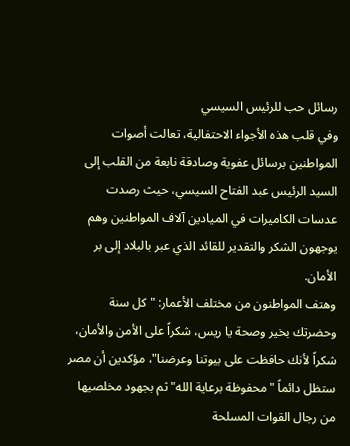رسائل حب للرئيس السيسي
وفي قلب هذه الأجواء الاحتفالية، تعالت أصوات المواطنين برسائل عفوية وصادقة نابعة من القلب إلى السيد الرئيس عبد الفتاح السيسي، حيث رصدت عدسات الكاميرات في الميادين آلاف المواطنين وهم يوجهون الشكر والتقدير للقائد الذي عبر بالبلاد إلى بر الأمان.
وهتف المواطنون من مختلف الأعمار: "كل سنة وحضرتك بخير وصحة يا ريس، شكراً على الأمن والأمان، شكراً لأنك حافظت على بيوتنا وعرضنا"، مؤكدين أن مصر ستظل دائماً "محفوظة برعاية الله" ثم بجهود مخلصيها من رجال القوات المسلحة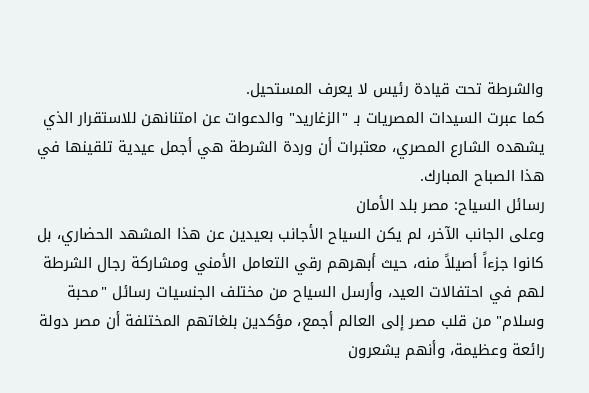والشرطة تحت قيادة رئيس لا يعرف المستحيل.
كما عبرت السيدات المصريات بـ "الزغاريد" والدعوات عن امتنانهن للاستقرار الذي يشهده الشارع المصري، معتبرات أن وردة الشرطة هي أجمل عيدية تلقينها في هذا الصباح المبارك.
رسائل السياح: مصر بلد الأمان
وعلى الجانب الآخر، لم يكن السياح الأجانب بعيدين عن هذا المشهد الحضاري، بل كانوا جزءاً أصيلاً منه، حيث أبهرهم رقي التعامل الأمني ومشاركة رجال الشرطة لهم في احتفالات العيد، وأرسل السياح من مختلف الجنسيات رسائل "محبة وسلام" من قلب مصر إلى العالم أجمع، مؤكدين بلغاتهم المختلفة أن مصر دولة رائعة وعظيمة، وأنهم يشعرون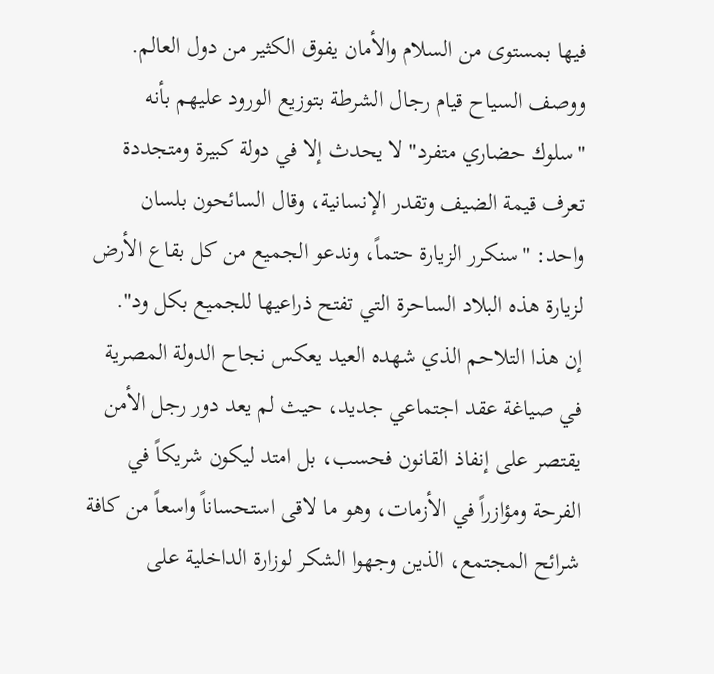فيها بمستوى من السلام والأمان يفوق الكثير من دول العالم.
ووصف السياح قيام رجال الشرطة بتوزيع الورود عليهم بأنه "سلوك حضاري متفرد" لا يحدث إلا في دولة كبيرة ومتجددة تعرف قيمة الضيف وتقدر الإنسانية، وقال السائحون بلسان واحد: "سنكرر الزيارة حتماً، وندعو الجميع من كل بقاع الأرض لزيارة هذه البلاد الساحرة التي تفتح ذراعيها للجميع بكل ود".
إن هذا التلاحم الذي شهده العيد يعكس نجاح الدولة المصرية في صياغة عقد اجتماعي جديد، حيث لم يعد دور رجل الأمن يقتصر على إنفاذ القانون فحسب، بل امتد ليكون شريكاً في الفرحة ومؤازراً في الأزمات، وهو ما لاقى استحساناً واسعاً من كافة شرائح المجتمع، الذين وجهوا الشكر لوزارة الداخلية على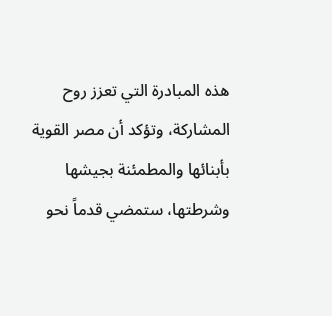هذه المبادرة التي تعزز روح المشاركة، وتؤكد أن مصر القوية بأبنائها والمطمئنة بجيشها وشرطتها، ستمضي قدماً نحو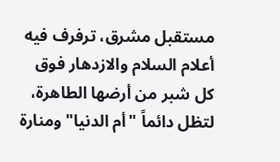مستقبل مشرق، ترفرف فيه أعلام السلام والازدهار فوق كل شبر من أرضها الطاهرة، لتظل دائماً "أم الدنيا" ومنارة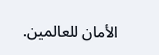الأمان للعالمين.